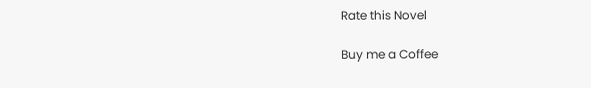Rate this Novel

Buy me a Coffee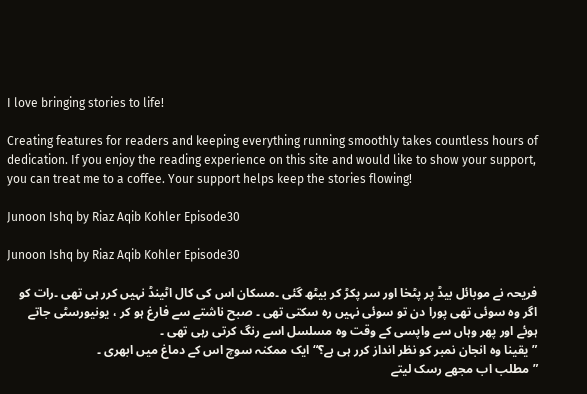I love bringing stories to life!

Creating features for readers and keeping everything running smoothly takes countless hours of dedication. If you enjoy the reading experience on this site and would like to show your support, you can treat me to a coffee. Your support helps keep the stories flowing!

Junoon Ishq by Riaz Aqib Kohler Episode30

Junoon Ishq by Riaz Aqib Kohler Episode30

فریحہ نے موبائل بیڈ پر پٹخا اور سر پکڑ کر بیٹھ گئی ۔مسکان اس کی کال اٹینڈ نہیں کرر ہی تھی ۔رات کو اگر وہ سوئی تھی پورا دن تو سوئی نہیں رہ سکتی تھی ۔ صبح ناشتے سے فارغ ہو کر ، یونیورسٹی جاتے ہوئے اور پھر وہاں سے واپسی کے وقت وہ مسلسل اسے رنگ کرتی رہی تھی ۔
”یقینا وہ انجان نمبر کو نظر انداز کرر ہی ہے؟“ایک ممکنہ سوچ اس کے دماغ میں ابھری ۔
”مطلب اب مجھے رسک لیتے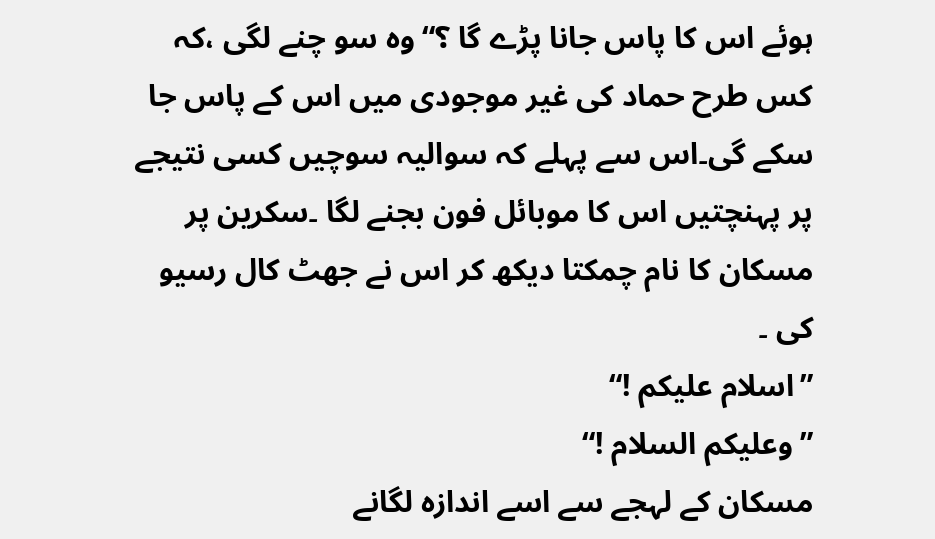ہوئے اس کا پاس جانا پڑے گا ؟“وہ سو چنے لگی ،کہ کس طرح حماد کی غیر موجودی میں اس کے پاس جا سکے گی۔اس سے پہلے کہ سوالیہ سوچیں کسی نتیجے پر پہنچتیں اس کا موبائل فون بجنے لگا ۔سکرین پر مسکان کا نام چمکتا دیکھ کر اس نے جھٹ کال رسیو کی ۔
”اسلام علیکم !“
”وعلیکم السلام !“
مسکان کے لہجے سے اسے اندازہ لگانے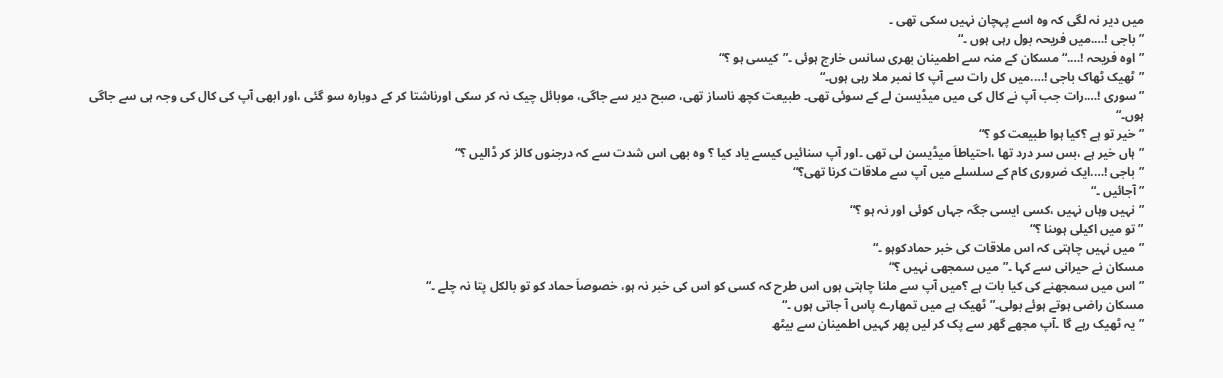میں دیر نہ لگی کہ وہ اسے پہچان نہیں سکی تھی ۔
”باجی !….میں فریحہ بول رہی ہوں ۔“
”اوہ فریحہ !….“مسکان کے منہ سے اطمینان بھری سانس خارج ہوئی ۔”کیسی ہو ؟“
”ٹھیک ٹھاک باجی !….میں کل رات سے آپ کا نمبر ملا رہی ہوں۔“
”سوری !….رات جب آپ نے کال کی میں میڈیسن لے کے سوئی تھی۔ طبیعت کچھ ناساز تھی، صبح دیر سے جاگی، موبائل چیک نہ کر سکی اورناشتا کر کے دوبارہ سو گئی ،اور ابھی آپ کی کال کی وجہ ہی سے جاگی ہوں۔“
”خیر تو ہے ؟کیا ہوا طبیعت کو ؟“
”ہاں خیر ہے ،بس سر درد تھا ،احتیاطاَ میڈیسن لی تھی ۔اور آپ سنائیں کیسے یاد کیا ؟ وہ بھی اس شدت سے کہ درجنوں کالز کر ڈالیں ؟“
”باجی !….ایک ضروری کام کے سلسلے میں آپ سے ملاقات کرنا تھی؟“
” آجائیں ۔“
”نہیں وہاں نہیں ،کسی ایسی جگہ جہاں کوئی اور نہ ہو ؟“
”تو میں اکیلی ہوںنا ؟“
”میں نہیں چاہتی کہ اس ملاقات کی خبر حمادکوہو ۔“
مسکان نے حیرانی سے کہا ۔”میں سمجھی نہیں ؟“
”اس میں سمجھنے کی کیا بات ہے ؟میں آپ سے ملنا چاہتی ہوں اس طرح کہ کسی کو اس کی خبر نہ ہو، خصوصاَ حماد کو تو بالکل پتا نہ چلے ۔“
مسکان راضی ہوتے ہوئے بولی۔”ٹھیک ہے میں تمھارے پاس آ جاتی ہوں ۔“
” یہ ٹھیک رہے گا ۔آپ مجھے گھر سے پک کر لیں پھر کہیں اطمینان سے بیٹھ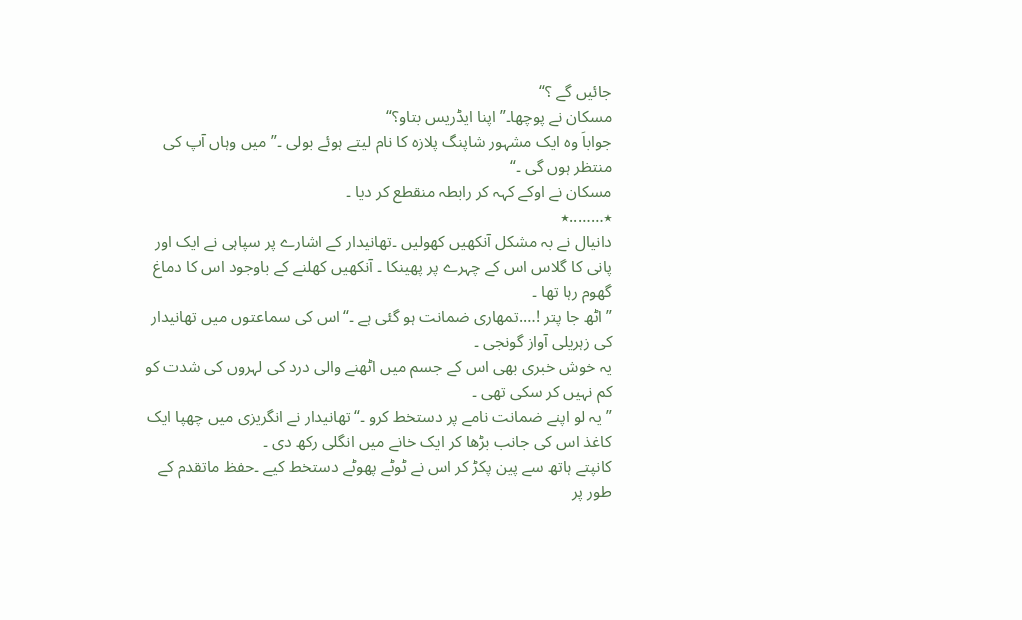جائیں گے ؟“
مسکان نے پوچھا۔”اپنا ایڈریس بتاو؟“
جواباَ وہ ایک مشہور شاپنگ پلازہ کا نام لیتے ہوئے بولی ۔”میں وہاں آپ کی منتظر ہوں گی ۔“
مسکان نے اوکے کہہ کر رابطہ منقطع کر دیا ۔
٭……..٭
دانیال نے بہ مشکل آنکھیں کھولیں ۔تھانیدار کے اشارے پر سپاہی نے ایک اور پانی کا گلاس اس کے چہرے پر پھینکا ۔ آنکھیں کھلنے کے باوجود اس کا دماغ گھوم رہا تھا ۔
”اٹھ جا پتر !….تمھاری ضمانت ہو گئی ہے ۔“اس کی سماعتوں میں تھانیدار کی زہریلی آواز گونجی ۔
یہ خوش خبری بھی اس کے جسم میں اٹھنے والی درد کی لہروں کی شدت کو کم نہیں کر سکی تھی ۔
”یہ لو اپنے ضمانت نامے پر دستخط کرو ۔“تھانیدار نے انگریزی میں چھپا ایک کاغذ اس کی جانب بڑھا کر ایک خانے میں انگلی رکھ دی ۔
کانپتے ہاتھ سے پین پکڑ کر اس نے ٹوٹے پھوٹے دستخط کیے ۔حفظ ماتقدم کے طور پر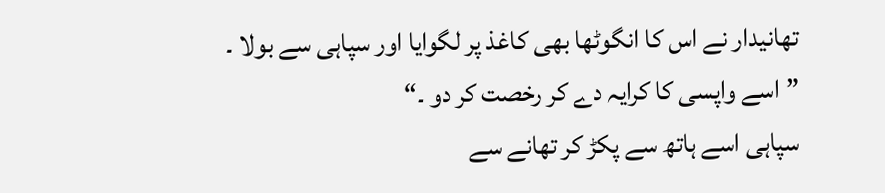تھانیدار نے اس کا انگوٹھا بھی کاغذ پر لگوایا اور سپاہی سے بولا ۔
”اسے واپسی کا کرایہ دے کر رخصت کر دو ۔“
سپاہی اسے ہاتھ سے پکڑ کر تھانے سے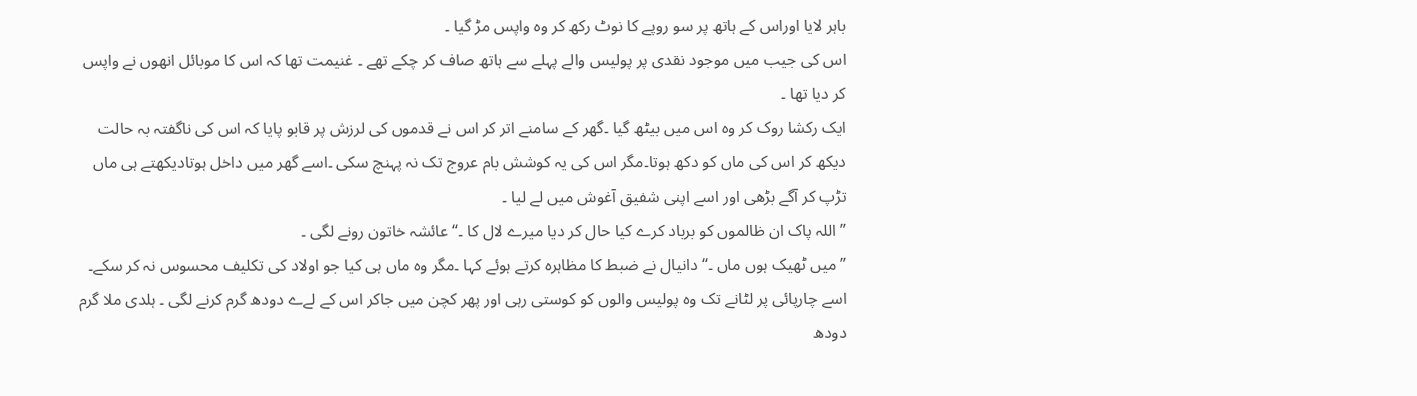باہر لایا اوراس کے ہاتھ پر سو روپے کا نوٹ رکھ کر وہ واپس مڑ گیا ۔
اس کی جیب میں موجود نقدی پر پولیس والے پہلے سے ہاتھ صاف کر چکے تھے ۔ غنیمت تھا کہ اس کا موبائل انھوں نے واپس کر دیا تھا ۔
ایک رکشا روک کر وہ اس میں بیٹھ گیا ۔گھر کے سامنے اتر کر اس نے قدموں کی لرزش پر قابو پایا کہ اس کی ناگفتہ بہ حالت دیکھ کر اس کی ماں کو دکھ ہوتا۔مگر اس کی یہ کوشش بام عروج تک نہ پہنچ سکی ۔اسے گھر میں داخل ہوتادیکھتے ہی ماں تڑپ کر آگے بڑھی اور اسے اپنی شفیق آغوش میں لے لیا ۔
”اللہ پاک ان ظالموں کو برباد کرے کیا حال کر دیا میرے لال کا ۔“عائشہ خاتون رونے لگی ۔
”میں ٹھیک ہوں ماں ۔“دانیال نے ضبط کا مظاہرہ کرتے ہوئے کہا ۔مگر وہ ماں ہی کیا جو اولاد کی تکلیف محسوس نہ کر سکے۔ اسے چارپائی پر لٹانے تک وہ پولیس والوں کو کوستی رہی اور پھر کچن میں جاکر اس کے لےے دودھ گرم کرنے لگی ۔ ہلدی ملا گرم دودھ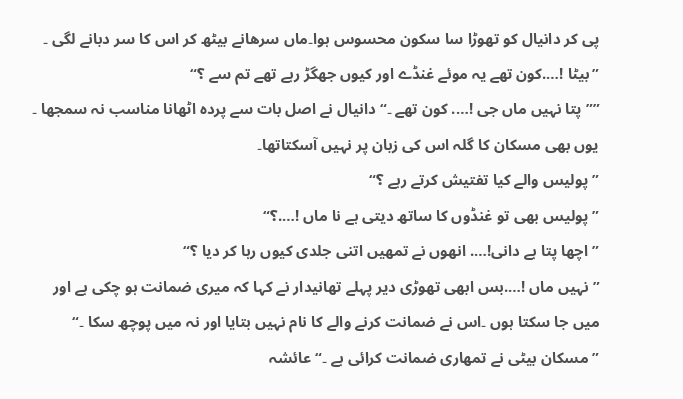پی کر دانیال کو تھوڑا سا سکون محسوس ہوا۔ماں سرھانے بیٹھ کر اس کا سر دبانے لگی ۔
”بیٹا !….کون تھے یہ موئے غنڈے اور کیوں جھگڑ رہے تھے تم سے ؟“
””پتا نہیں ماں جی !…. کون تھے ۔“دانیال نے اصل بات سے پردہ اٹھانا مناسب نہ سمجھا ۔ یوں بھی مسکان کا گلہ اس کی زبان پر نہیں آسکتاتھا۔
”پولیس والے کیا تفتیش کرتے رہے ؟“
”پولیس بھی تو غنڈوں کا ساتھ دیتی ہے نا ماں !….؟“
”اچھا پتا ہے دانی!…. انھوں نے تمھیں اتنی جلدی کیوں رہا کر دیا ؟“
”نہیں ماں !….بس ابھی تھوڑی دیر پہلے تھانیدار نے کہا کہ میری ضمانت ہو چکی ہے اور میں جا سکتا ہوں ۔اس نے ضمانت کرنے والے کا نام نہیں بتایا اور نہ میں پوچھ سکا ۔“
”مسکان بیٹی نے تمھاری ضمانت کرائی ہے ۔“عائشہ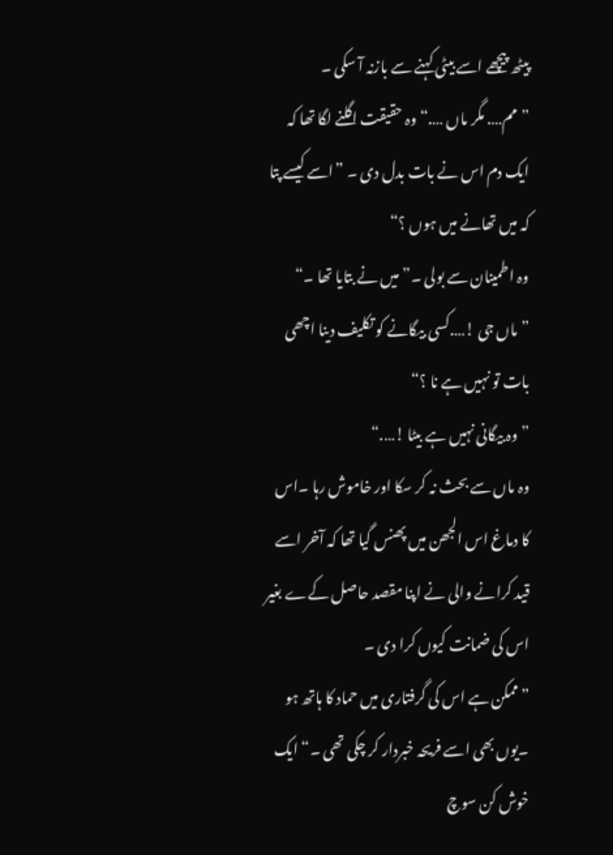پیٹھ پیچھے اسے بیٹی کہنے سے بازنہ آ سکی ۔
”مم…. مگر ماں ….“وہ حقیقت اگلنے لگا تھا کہ ایک دم اس نے بات بدل دی ۔ ”اسے کیسے پتا کہ میں تھانے میں ہوں ؟“
وہ اطمینان سے بولی ۔”میں نے بتایا تھا ۔“
”ماں جی !….کسی بیگانے کو تکلیف دینا اچھی بات تو نہیں ہے نا ؟“
”وہ بیگانی نہیں ہے بیٹا !….“
وہ ماں سے بحث نہ کر سکا اور خاموش رہا ۔اس کا دماغ اس الجھن میں پھنس گیا تھا کہ آخر اسے قید کرانے والی نے اپنا مقصد حاصل کےے بغیر اس کی ضمانت کیوں کرا دی ۔
”ممکن ہے اس کی گرفتاری میں حماد کا ہاتھ ہو ۔یوں بھی اسے فریحہ خبردار کر چکی تھی ۔“ ایک خوش کن سوچ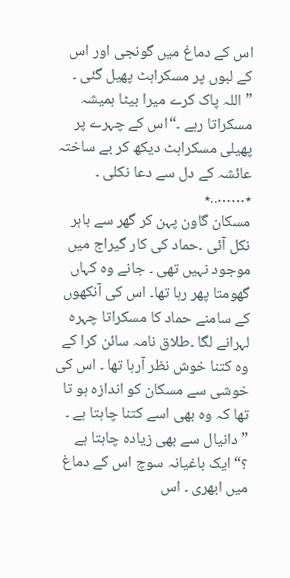اس کے دماغ میں گونجی اور اس کے لبوں پر مسکراہٹ پھیل گئی ۔
”اللہ پاک کرے میرا بیٹا ہمیشہ مسکراتا رہے ۔“اس کے چہرے پر پھیلی مسکراہٹ دیکھ کر بے ساختہ عائشہ کے دل سے دعا نکلی ۔
٭……..٭
مسکان گاون پہن کر گھر سے باہر نکل آئی ۔حماد کی کار گیراج میں موجود نہیں تھی ۔ جانے وہ کہاں گھومتا پھر رہا تھا۔ اس کی آنکھوں کے سامنے حماد کا مسکراتا چہرہ لہرانے لگا ۔طلاق نامہ سائن کرا کے وہ کتنا خوش نظر آرہا تھا ۔ اس کی خوشی سے مسکان کو اندازہ ہو تا تھا کہ وہ بھی اسے کتنا چاہتا ہے ۔
”دانیال سے بھی زیادہ چاہتا ہے ؟“ایک باغیانہ سوچ اس کے دماغ میں ابھری ۔ اس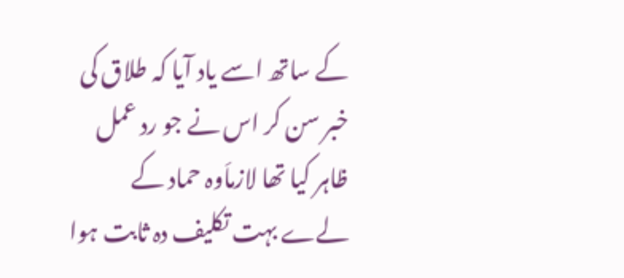کے ساتھ اسے یاد آیا کہ طلاق کی خبر سن کر اس نے جو رد عمل ظاہر کیا تھا لازماَوہ حماد کے لےے بہت تکلیف دہ ثابت ہوا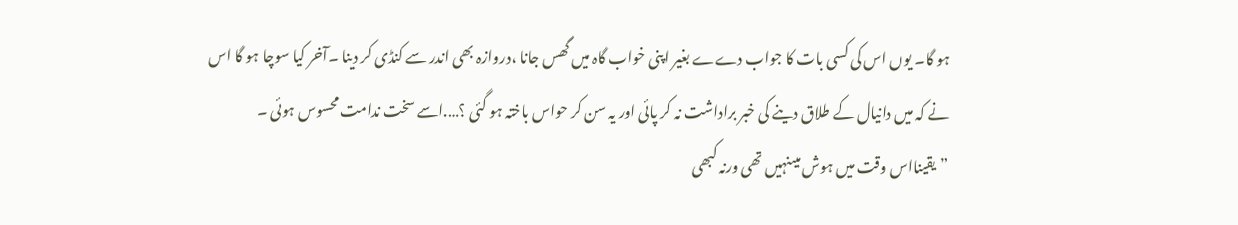ہو گا۔ یوں اس کی کسی بات کا جواب دےے بغیر اپنی خواب گاہ میں گھس جانا ،دروازہ بھی اندر سے کنڈی کر دینا ۔آخر کیا سوچا ہو گا اس نے کہ میں دانیال کے طلاق دینے کی خبر براداشت نہ کر پائی اور یہ سن کر حواس باختہ ہو گئی ؟….اسے سخت ندامت محسوس ہوئی ۔
”یقینااس وقت میں ہوش میںنہیں تھی ورنہ کبھی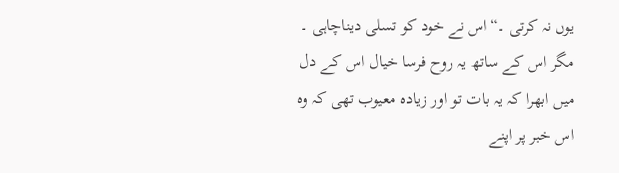یوں نہ کرتی ۔“اس نے خود کو تسلی دیناچاہی ۔ مگر اس کے ساتھ یہ روح فرسا خیال اس کے دل میں ابھرا کہ یہ بات تو اور زیادہ معیوب تھی کہ وہ اس خبر پر اپنے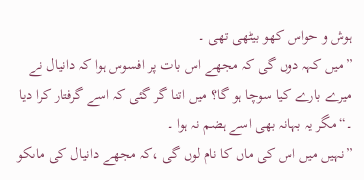ہوش و حواس کھو بیٹھی تھی ۔
”میں کہہ دوں گی کہ مجھے اس بات پر افسوس ہوا کہ دانیال نے میرے بارے کیا سوچا ہو گا؟ میں اتنا گر گئی کہ اسے گرفتار کرا دیا ۔“مگر یہ بہانہ بھی اسے ہضم نہ ہوا ۔
”نہیں میں اس کی ماں کا نام لوں گی ،کہ مجھے دانیال کی ماںکو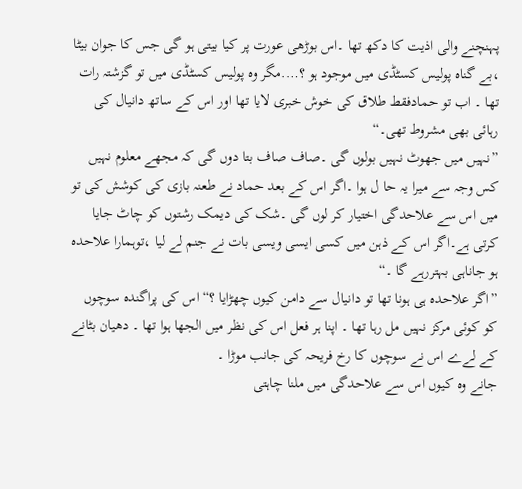پہنچنے والی اذیت کا دکھ تھا ۔اس بوڑھی عورت پر کیا بیتی ہو گی جس کا جوان بیٹا ،بے گناہ پولیس کسٹڈی میں موجود ہو ؟….مگر وہ پولیس کسٹڈی میں تو گزشتہ رات تھا ۔ اب تو حمادفقط طلاق کی خوش خبری لایا تھا اور اس کے ساتھ دانیال کی رہائی بھی مشروط تھی۔“
”نہیں میں جھوٹ نہیں بولوں گی ۔صاف صاف بتا دوں گی کہ مجھے معلوم نہیں کس وجہ سے میرا یہ حا ل ہوا ۔اگر اس کے بعد حماد نے طعنہ بازی کی کوشش کی تو میں اس سے علاحدگی اختیار کر لوں گی ۔شک کی دیمک رشتوں کو چاٹ جایا کرتی ہے۔اگر اس کے ذہن میں کسی ایسی ویسی بات نے جنم لے لیا ،توہمارا علاحدہ ہو جاناہی بہتررہے گا ۔“
”اگر علاحدہ ہی ہونا تھا تو دانیال سے دامن کیوں چھڑایا ؟“اس کی پراگندہ سوچوں کو کوئی مرکز نہیں مل رہا تھا ۔ اپنا ہر فعل اس کی نظر میں الجھا ہوا تھا ۔ دھیان بٹانے کے لےے اس نے سوچوں کا رخ فریحہ کی جانب موڑا ۔
جانے وہ کیوں اس سے علاحدگی میں ملنا چاہتی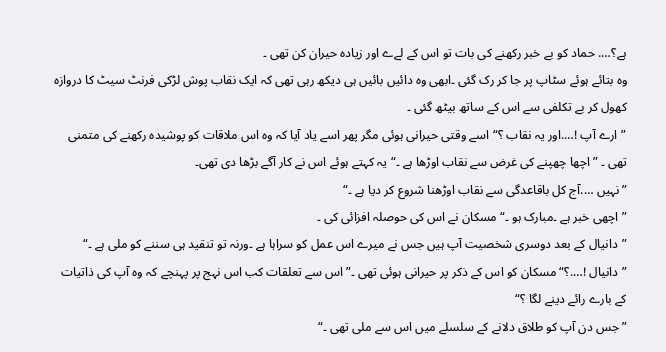ہے؟…. حماد کو بے خبر رکھنے کی بات تو اس کے لےے اور زیادہ حیران کن تھی ۔
وہ بتائے ہوئے سٹاپ پر جا کر رک گئی ۔ابھی وہ دائیں بائیں ہی دیکھ رہی تھی کہ ایک نقاب پوش لڑکی فرنٹ سیٹ کا دروازہ کھول کر بے تکلفی سے اس کے ساتھ بیٹھ گئی ۔
”ارے آپ !….اور یہ نقاب ؟“اسے وقتی حیرانی ہوئی مگر پھر اسے یاد آیا کہ وہ اس ملاقات کو پوشیدہ رکھنے کی متمنی تھی ۔ ”اچھا چھپنے کی غرض سے نقاب اوڑھا ہے ۔“یہ کہتے ہوئے اس نے کار آگے بڑھا دی تھی۔
”نہیں ….آج کل باقاعدگی سے نقاب اوڑھنا شروع کر دیا ہے ۔“
”اچھی خبر ہے ۔مبارک ہو ۔“مسکان نے اس کی حوصلہ افزائی کی ۔
”دانیال کے بعد دوسری شخصیت آپ ہیں جس نے میرے اس عمل کو سراہا ہے ۔ورنہ تو تنقید ہی سننے کو ملی ہے ۔“
”دانیال !….؟“مسکان کو اس کے ذکر پر حیرانی ہوئی تھی ۔”اس سے تعلقات کب اس نہج پر پہنچے کہ وہ آپ کی ذاتیات کے بارے رائے دینے لگا ؟“
”جس دن آپ کو طلاق دلانے کے سلسلے میں اس سے ملی تھی ۔“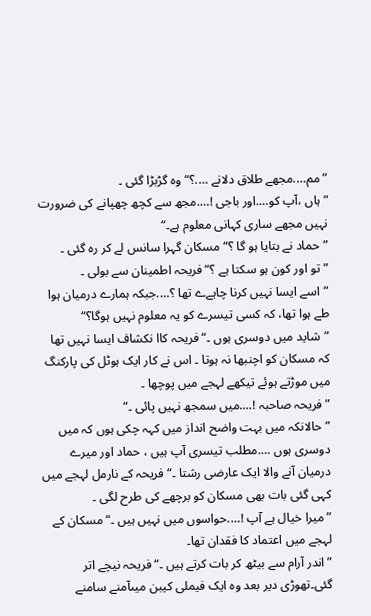”مم….مجھے طلاق دلانے ….؟“وہ گڑبڑا گئی ۔
”ہاں ،آپ کو….اور باجی !….مجھ سے کچھ چھپانے کی ضرورت نہیں مجھے ساری کہانی معلوم ہے۔“
”حماد نے بتایا ہو گا ؟“مسکان گہرا سانس لے کر رہ گئی ۔
”تو اور کون ہو سکتا ہے ؟“فریحہ اطمینان سے بولی ۔
”اسے ایسا نہیں کرنا چاہےے تھا ؟….جبکہ ہمارے درمیان ہوا طے ہوا تھا، کہ کسی تیسرے کو یہ معلوم نہیں ہوگا؟“
”شاید میں دوسری ہوں ۔“فریحہ کاا نکشاف ایسا نہیں تھا کہ مسکان کو اچنبھا نہ ہوتا ۔ اس نے کار ایک ہوٹل کی پارکنگ میں موڑتے ہوئے تیکھے لہجے میں پوچھا ۔
”فریحہ صاحبہ !….میں سمجھ نہیں پائی ۔“
”حالانکہ میں بہت واضح انداز میں کہہ چکی ہوں کہ میں دوسری ہوں ….مطلب تیسری آپ ہیں ، حماد اور میرے درمیان آنے والا ایک عارضی رشتا ۔“فریحہ کے نارمل لہجے میں کہی گئی بات بھی مسکان کو برچھے کی طرح لگی ۔
”میرا خیال ہے آپ !….حواسوں میں نہیں ہیں ۔“مسکان کے لہجے میں اعتماد کا فقدان تھا۔
”اندر آرام سے بیٹھ کر بات کرتے ہیں ۔“فریحہ نیچے اتر گئی۔تھوڑی دیر بعد وہ ایک فیملی کیبن میںآمنے سامنے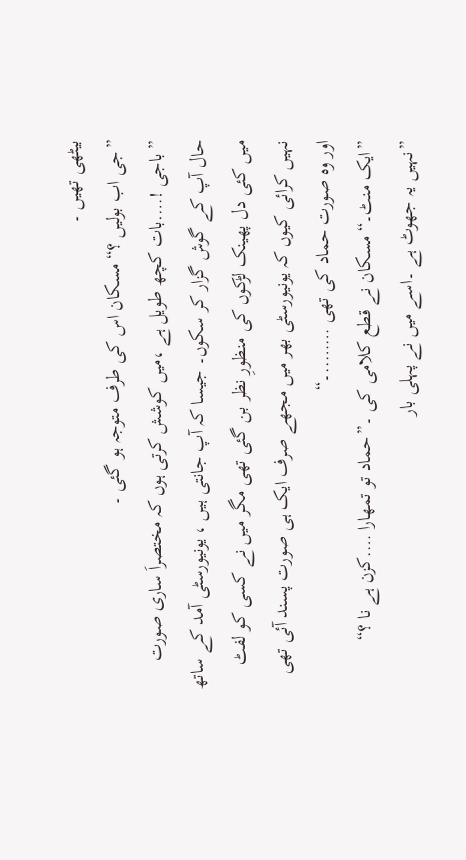بیٹھی تھیں ۔
”جی اب بولیں ؟“مسکان اس کی طرف متوجہ ہو گئی ۔
”باجی !….بات کچھ طویل ہے ،میں کوشش کرتی ہوں کہ مختصراَ ساری صورت حال آپ کے گوش گزار کر سکوں۔ جیسا کہ آپ جانتی ہیں ، یونیورسٹی آمد کے ساتھ میں کئی دل پھینک لڑکوں کی منظورِ نظر بن گئی تھی مگر میں نے کسی کو لفٹ نہیں کرائی کیوں کہ یونیورسٹی بھر میں مجھے صرف ایک ہی صورت پسند آئی تھی اور وہ صورت حماد کی تھی ……..۔“
”ایک منٹ۔“مسکان نے قطع کلامی کی ۔”حماد تو تمھارا ….کزن ہے نا ؟“
”نہیں یہ جھوٹ ہے ۔اسے میں نے پہلی بار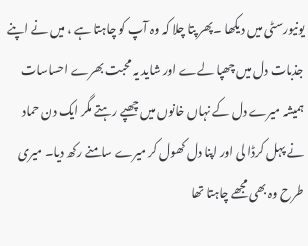یونیورسٹی میں دیکھا ۔پھر پتا چلا کہ وہ آپ کو چاہتا ہے ، میں نے اپنے جذبات دل میں چھپا لےے اور شاید یہ محبت بھرے احساسات ہمیشہ میرے دل کے نہاں خانوں میں چھپے رہتے مگر ایک دن حماد نے پہل کرڈا لی اور اپنا دل کھول کر میرے سامنے رکھ دیا۔ میری طرح وہ بھی مجھے چاہتا تھا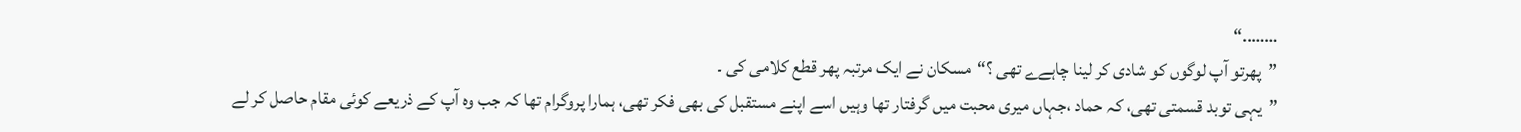……..“
”پھرتو آپ لوگوں کو شادی کر لینا چاہےے تھی ؟“مسکان نے ایک مرتبہ پھر قطع کلامی کی ۔
”یہی توبد قسمتی تھی، کہ حماد ،جہاں میری محبت میں گرفتار تھا وہیں اسے اپنے مستقبل کی بھی فکر تھی، ہمارا پروگرام تھا کہ جب وہ آپ کے ذریعے کوئی مقام حاصل کر لے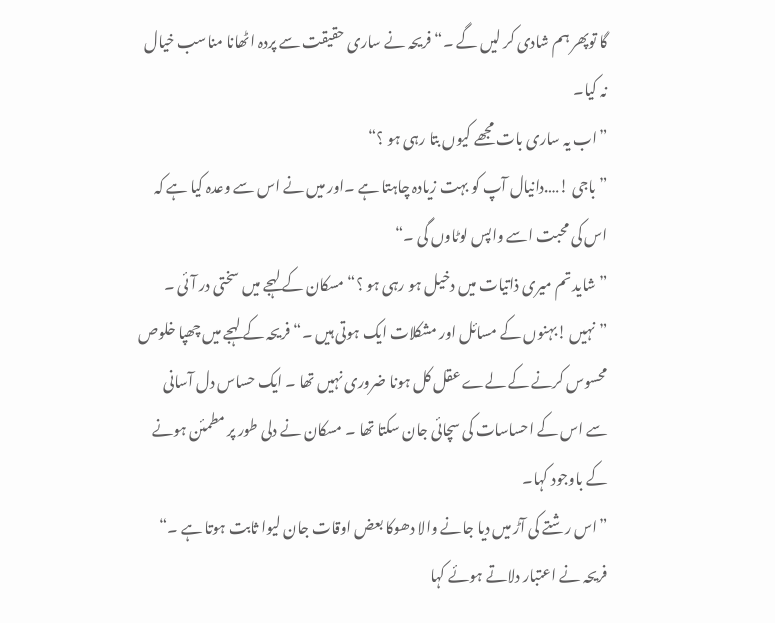گا توپھر ہم شادی کر لیں گے ۔“ فریحہ نے ساری حقیقت سے پردہ اٹھانا مناسب خیال نہ کیا۔
”اب یہ ساری بات مجھے کیوں بتا رہی ہو ؟“
”باجی !….دانیال آپ کو بہت زیادہ چاہتا ہے ۔اور میں نے اس سے وعدہ کیا ہے کہ اس کی محبت اسے واپس لوٹاوں گی ۔“
”شاید تم میری ذاتیات میں دخیل ہو رہی ہو ؟“مسکان کے لہجے میں سختی در آئی ۔
”نہیں !بہنوں کے مسائل اور مشکلات ایک ہوتی ہیں ۔“فریحہ کے لہجے میں چھپا خلوص محسوس کرنے کے لےے عقل کل ہونا ضروری نہیں تھا ۔ ایک حساس دل آسانی سے اس کے احساسات کی سچائی جان سکتا تھا ۔ مسکان نے دلی طور پر مطمئن ہونے کے باوجود کہا۔
”اس رشتے کی آڑ میں دیا جانے والا دھوکا بعض اوقات جان لیوا ثابت ہوتا ہے ۔“
فریحہ نے اعتبار دلاتے ہوئے کہا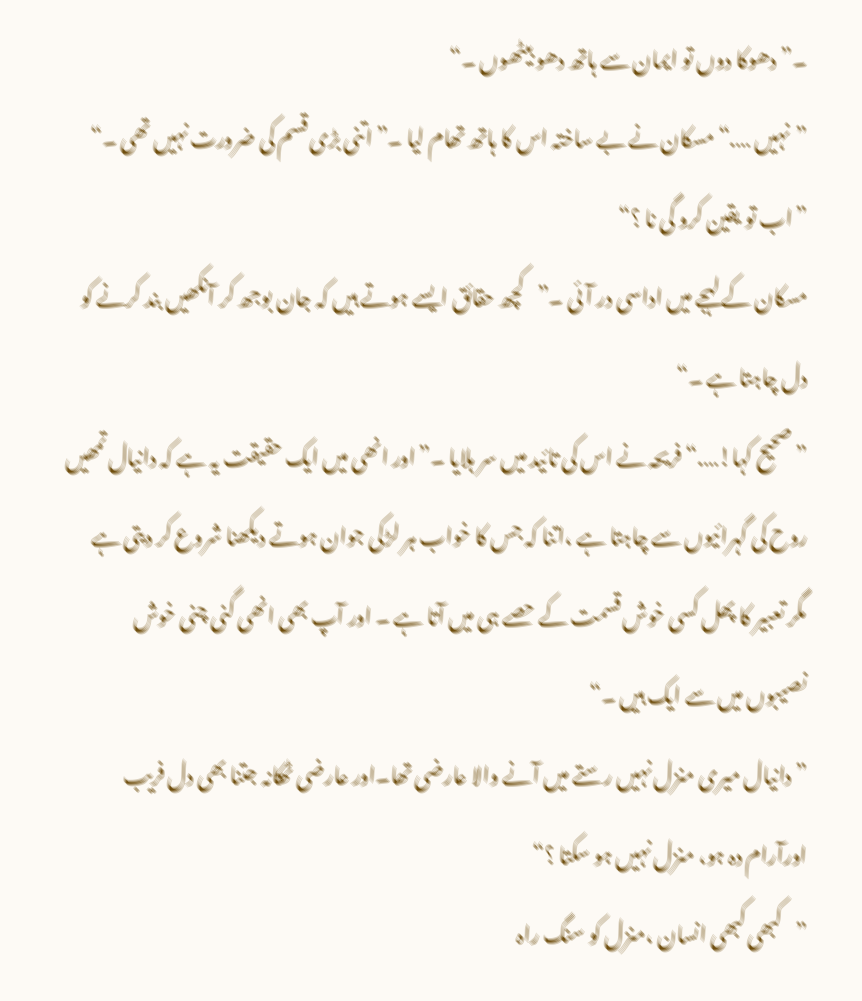۔”دھوکا دوں تو ایمان سے ہاتھ دھو بیٹھوں ۔“
”نہیں ….“مسکان نے بے ساختہ اس کا ہاتھ تھام لیا ۔”اتنی بڑی قسم کی ضرورت نہیں تھی ۔“
”اب تو یقین کرو گی نا ؟“
مسکان کے لہجے میں اداسی در آئی ۔”کچھ حقائق ایسے ہوتے ہیں کہ جان بوجھ کر آنکھیں بند کرنے کو دل چاہتا ہے ۔“
”صحیح کہا!….“فریحہ نے اس کی تائید میں سر ہلایا ۔”اور انھی میں ایک حقیقت یہ ہے کہ دانیال تمھیں روح کی گہرائیوں سے چاہتا ہے ،اتنا کہ جس کا خواب ہر لڑکی جوان ہوتے دیکھنا شروع کر دیتی ہے مگر تعبیر کا پھل کسی خوش قسمت کے حصے ہی میں آتا ہے ۔ اور آپ بھی انھی گنی چنی خوش نصیبوں میں سے ایک ہیں ۔“
”دانیال میری منزل نہیں رستے میں آنے والا عارضی تھا۔اور عارضی ٹھکانہ جتنا بھی دل فریب اورآرام دہ ہو، منزل نہیں ہو سکتا ؟“
”کبھی کبھی انسان ،منزل کو سنگ راہ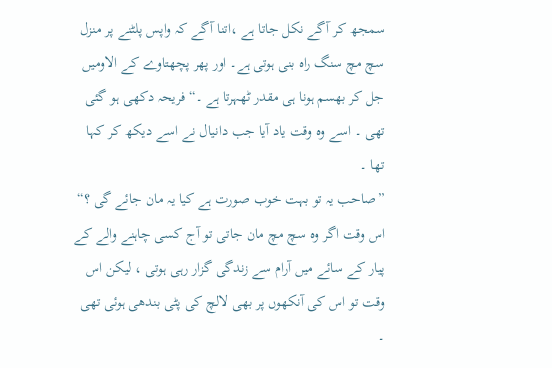سمجھ کر آگے نکل جاتا ہے ،اتنا آگے کہ واپس پلٹنے پر منزل سچ مچ سنگ راہ بنی ہوتی ہے۔ اور پھر پچھتاوے کے الاومیں جل کر بھسم ہونا ہی مقدر ٹھہرتا ہے ۔“فریحہ دکھی ہو گئی تھی ۔ اسے وہ وقت یاد آیا جب دانیال نے اسے دیکھ کر کہا تھا ۔
”صاحب یہ تو بہت خوب صورت ہے کیا یہ مان جائے گی ؟“ اس وقت اگر وہ سچ مچ مان جاتی تو آج کسی چاہنے والے کے پیار کے سائے میں آرام سے زندگی گزار رہی ہوتی ، لیکن اس وقت تو اس کی آنکھوں پر بھی لالچ کی پٹی بندھی ہوئی تھی ۔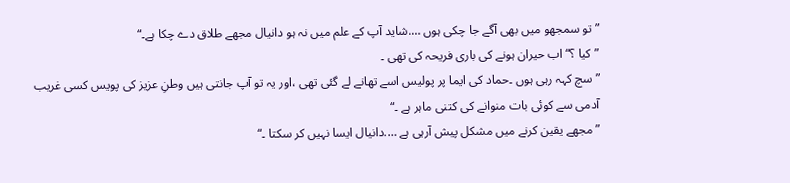”تو سمجھو میں بھی آگے جا چکی ہوں ….شاید آپ کے علم میں نہ ہو دانیال مجھے طلاق دے چکا ہے۔“
”کیا ؟“اب حیران ہونے کی باری فریحہ کی تھی ۔
”سچ کہہ رہی ہوں ۔حماد کی ایما پر پولیس اسے تھانے لے گئی تھی ،اور یہ تو آپ جانتی ہیں وطنِ عزیز کی پویس کسی غریب آدمی سے کوئی بات منوانے کی کتنی ماہر ہے ۔“
”مجھے یقین کرنے میں مشکل پیش آرہی ہے ….دانیال ایسا نہیں کر سکتا ۔“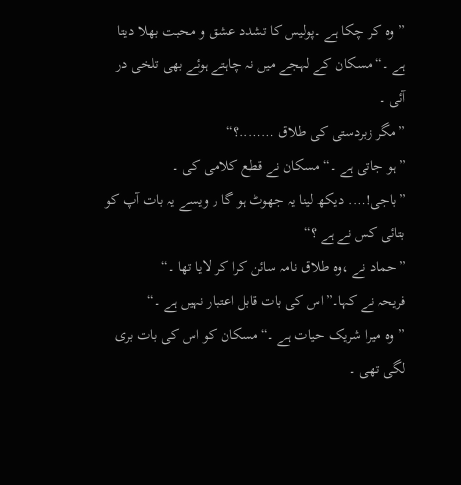”وہ کر چکا ہے ۔پولیس کا تشدد عشق و محبت بھلا دیتا ہے ۔“مسکان کے لہجے میں نہ چاہتے ہوئے بھی تلخی در آئی ۔
”مگر زبردستی کی طلاق ……..؟“
”ہو جاتی ہے ۔“مسکان نے قطع کلامی کی ۔
”باجی!…. دیکھ لینا یہ جھوٹ ہو گا ٫ ویسے یہ بات آپ کو بتائی کس نے ہے ؟“
”حماد نے ،وہ طلاق نامہ سائن کرا کر لایا تھا ۔“
فریحہ نے کہا۔”اس کی بات قابل اعتبار نہیں ہے ۔“
”وہ میرا شریک حیات ہے ۔“مسکان کو اس کی بات بری لگی تھی ۔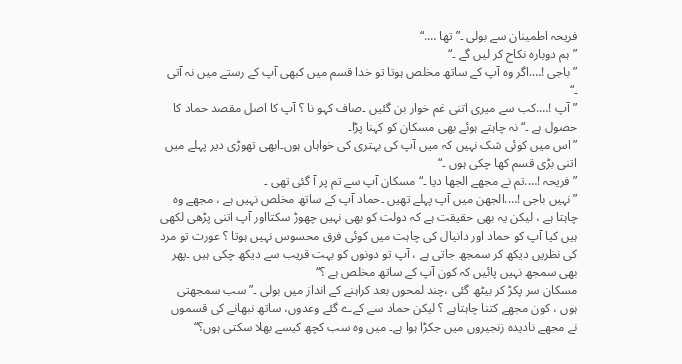فریحہ اطمینان سے بولی ۔”تھا ….“
”ہم دوبارہ نکاح کر لیں گے ۔“
”باجی !….اگر وہ آپ کے ساتھ مخلص ہوتا تو خدا قسم میں کبھی آپ کے رستے میں نہ آتی ۔“
”آپ !….کب سے میری اتنی غم خوار بن گئیں ۔صاف کہو نا ؟ آپ کا اصل مقصد حماد کا حصول ہے ۔“ نہ چاہتے ہوئے بھی مسکان کو کہنا پڑا۔
”اس میں کوئی شک نہیں کہ میں آپ کی بہتری کی خواہاں ہوں۔ابھی تھوڑی دیر پہلے میں اتنی بڑی قسم کھا چکی ہوں ۔“
”فریحہ !….تم نے مجھے الجھا دیا ۔“مسکان آپ سے تم پر آ گئی تھی ۔
”نہیں باجی !….الجھن میں آپ پہلے تھیں ۔حماد آپ کے ساتھ مخلص نہیں ہے ، مجھے وہ چاہتا ہے ، لیکن یہ بھی حقیقت ہے کہ دولت کو بھی نہیں چھوڑ سکتااور آپ اتنی پڑھی لکھی ہیں کیا آپ کو حماد اور دانیال کی چاہت میں کوئی فرق محسوس نہیں ہوتا ؟ عورت تو مرد کی نظریں دیکھ کر سمجھ جاتی ہے ، آپ تو دونوں کو بہت قریب سے دیکھ چکی ہیں ۔پھر بھی سمجھ نہیں پائیں کہ کون آپ کے ساتھ مخلص ہے ؟“
مسکان سر پکڑ کر بیٹھ گئی ،چند لمحوں بعد کراہنے کے انداز میں بولی ۔”سب سمجھتی ہوں ، کون مجھے کتنا چاہتاہے ؟ لیکن حماد سے کےے گئے وعدوں، ساتھ نبھانے کی قسموں نے مجھے نادیدہ زنجیروں میں جکڑا ہوا ہے۔ میں وہ سب کچھ کیسے بھلا سکتی ہوں؟“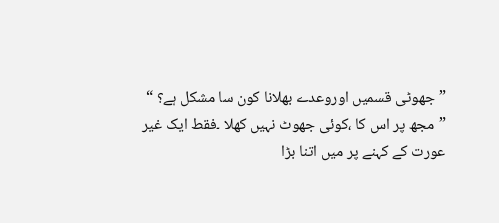”جھوٹی قسمیں اوروعدے بھلانا کون سا مشکل ہے؟ “
”مجھ پر اس کا ،کوئی جھوٹ نہیں کھلا ۔فقط ایک غیر عورت کے کہنے پر میں اتنا بڑا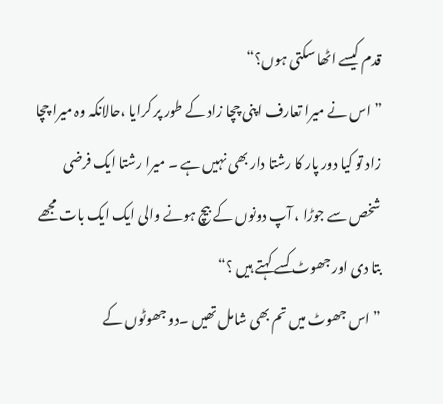قدم کیسے اٹھا سکتی ہوں؟“
”اس نے میرا تعارف اپنی چچا زاد کے طور پر کرایا ،حالانکہ وہ میرا چچا زاد تو کیا دور پار کا رشتا دار بھی نہیں ہے ۔ میرا رشتا ایک فرضی شخص سے جوڑا ، آپ دونوں کے بیچ ہونے والی ایک ایک بات مجھے بتا دی اور جھوٹ کسے کہتے ہیں ؟“
”اس جھوٹ میں تم بھی شامل تھیں ۔دو جھوٹوں کے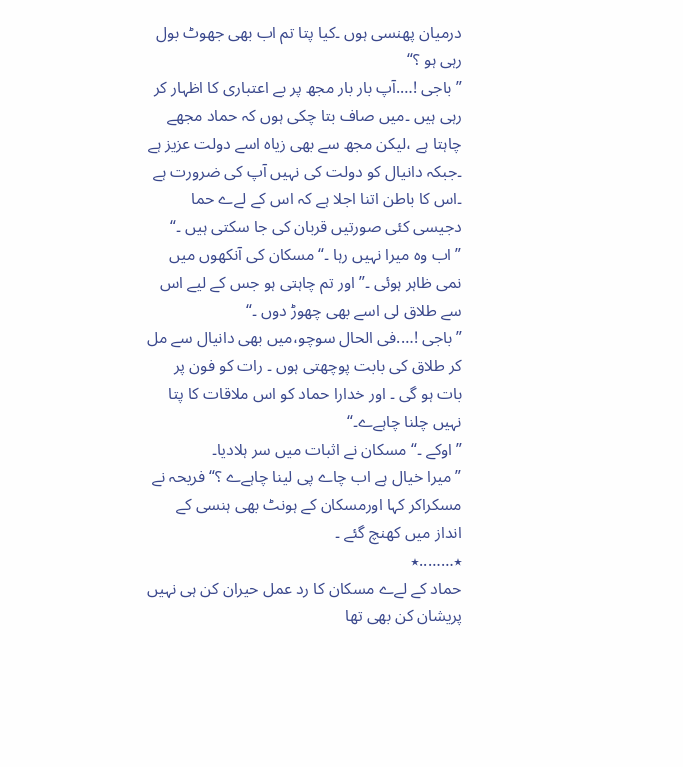درمیان پھنسی ہوں ۔کیا پتا تم اب بھی جھوٹ بول رہی ہو ؟“
”باجی !….آپ بار بار مجھ پر بے اعتباری کا اظہار کر رہی ہیں ۔میں صاف بتا چکی ہوں کہ حماد مجھے چاہتا ہے ،لیکن مجھ سے بھی زیاہ اسے دولت عزیز ہے ۔جبکہ دانیال کو دولت کی نہیں آپ کی ضرورت ہے ۔اس کا باطن اتنا اجلا ہے کہ اس کے لےے حما دجیسی کئی صورتیں قربان کی جا سکتی ہیں ۔“
”اب وہ میرا نہیں رہا ۔“مسکان کی آنکھوں میں نمی ظاہر ہوئی ۔”اور تم چاہتی ہو جس کے لیے اس سے طلاق لی اسے بھی چھوڑ دوں ۔“
”باجی !….فی الحال سوچو،میں بھی دانیال سے مل کر طلاق کی بابت پوچھتی ہوں ۔ رات کو فون پر بات ہو گی ۔ اور خدارا حماد کو اس ملاقات کا پتا نہیں چلنا چاہےے۔“
”اوکے ۔“مسکان نے اثبات میں سر ہلادیا۔
”میرا خیال ہے اب چاے پی لینا چاہےے ؟“فریحہ نے مسکراکر کہا اورمسکان کے ہونٹ بھی ہنسی کے انداز میں کھنچ گئے ۔
٭……..٭
حماد کے لےے مسکان کا رد عمل حیران کن ہی نہیں پریشان کن بھی تھا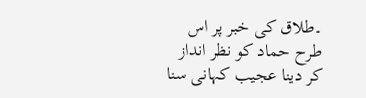۔طلاق کی خبر پر اس طرح حماد کو نظر انداز کر دینا عجیب کہانی سنا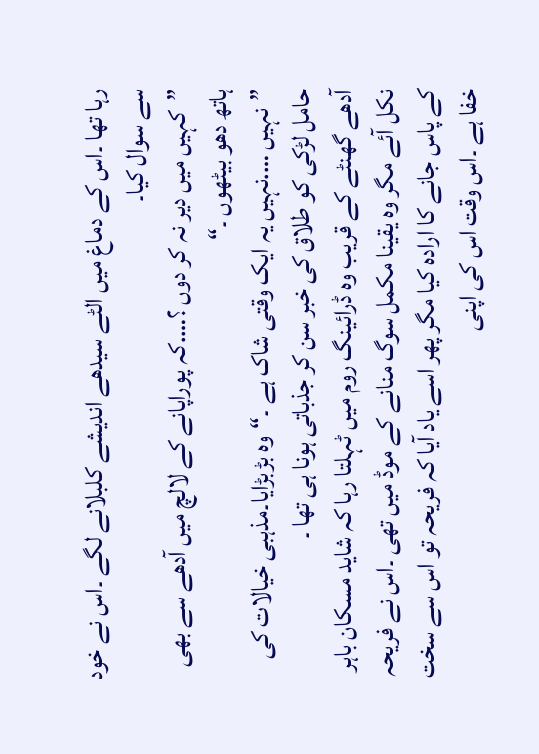رہا تھا ۔اس کے دماغ میں الٹے سیدھے اندیشے کلبلانے لگے ۔اس نے خود سے سوال کیا۔
”کہیں میں دیر نہ کر دوں ؟….کہ پوراپانے کے لالچ میں آدھے سے بھی ہاتھ دھو بیٹھوں ۔“
”نہیں ….نہیں یہ ایک وقتی شاک ہے ۔“وہ بڑبڑایا۔مذہبی خیالات کی حامل لڑکی کو طلاق کی خبر سن کر جذباتی ہونا ہی تھا ۔
آدھے گھنٹے کے قریب وہ ڈرائینگ روم میں ٹہلتا رہا کہ شاید مسکان باہر نکل آئے مگر وہ یقینا مکمل سوگ منانے کے موڈ میں تھی ۔اس نے فریحہ کے پاس جانے کا ارادہ کیا مگر پھر اسے یاد آیا کہ فریحہ تو اس سے سخت خفا ہے ۔اس وقت اس کی اپنی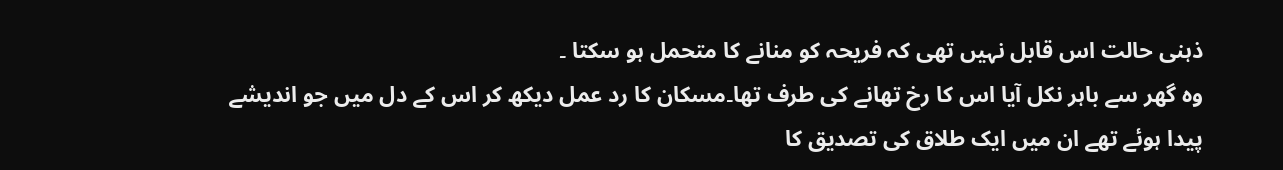ذہنی حالت اس قابل نہیں تھی کہ فریحہ کو منانے کا متحمل ہو سکتا ۔
وہ گھر سے باہر نکل آیا اس کا رخ تھانے کی طرف تھا۔مسکان کا رد عمل دیکھ کر اس کے دل میں جو اندیشے پیدا ہوئے تھے ان میں ایک طلاق کی تصدیق کا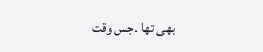بھی تھا ۔جس وقت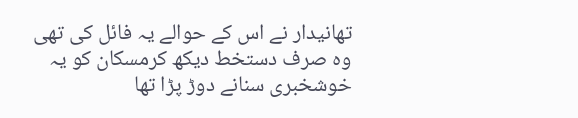تھانیدار نے اس کے حوالے یہ فائل کی تھی وہ صرف دستخط دیکھ کرمسکان کو یہ خوشخبری سنانے دوڑ پڑا تھا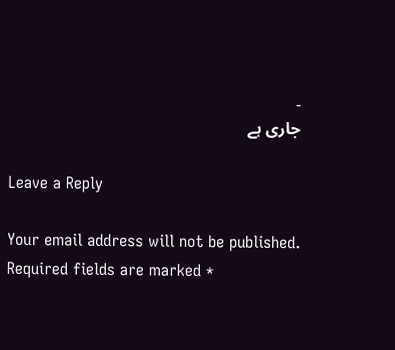۔
جاری ہے

Leave a Reply

Your email address will not be published. Required fields are marked *